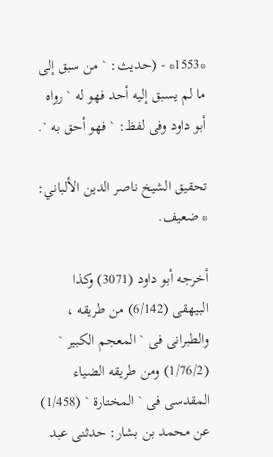*1553* - (حديث: ` من سبق إلى ما لم يسبق إليه أحد فهو له ` رواه أبو داود وفى لفظ: ` فهو أحق به `.

تحقيق الشيخ ناصر الدين الألباني: * ضعيف.

أخرجه أبو داود (3071) وكذا البيهقى (6/142) من طريقه ، والطبرانى فى ` المعجم الكبير ` (1/76/2) ومن طريقه الضياء المقدسى فى ` المختارة ` (1/458) عن محمد بن بشار: حدثنى عبد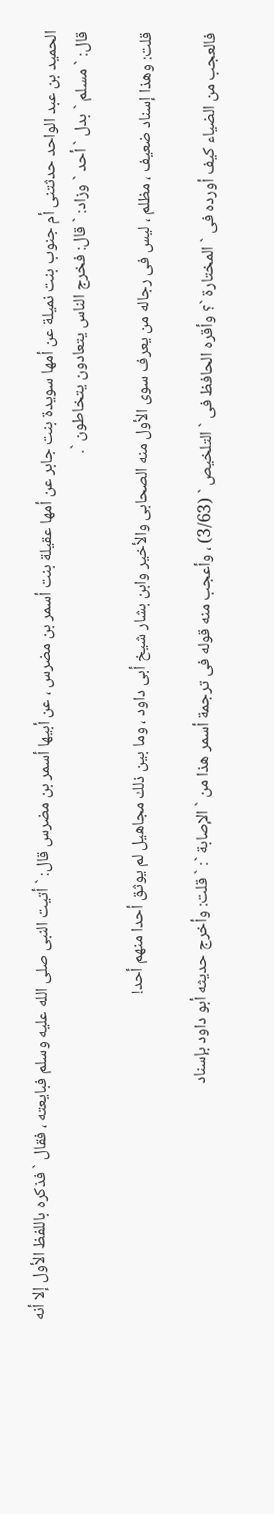الحميد بن عبد الواحد حدثتنى أم جنوب بنت نميلة عن أمها سويدة بنت جابر عن أمها عقيلة بنت أسمر بن مضرس ، عن أبيها أسمر بن مضرس قال: ` أتيت النبى صلى الله عليه وسلم فبايعته ، فقال ` فذكره باللفظ الأول إلا أنه قال: ` مسلم ` بدل ` أحد ` وزاد: ` قال: فخرج الناس يتعادون يتخاطون `.

قلت: وهذا إسناد ضعيف ، مظلم ، ليس فى رجاله من يعرف سوى الأول منه الصحابى والأخير وابن بشار شيخ أبى داود ، وما بين ذلك مجاهيل لم يوثق أحدا منهم أحد!

فالعجب من الضياء كيف أورده فى ` المختارة `؟ وأقره الحافظ فى ` التلخيص ` (3/63) ، وأعجب منه قوله فى ترجمة أسمر هذا من ` الإصابة `: ` قلت: وأخرج حديثه أبو داود بإسناد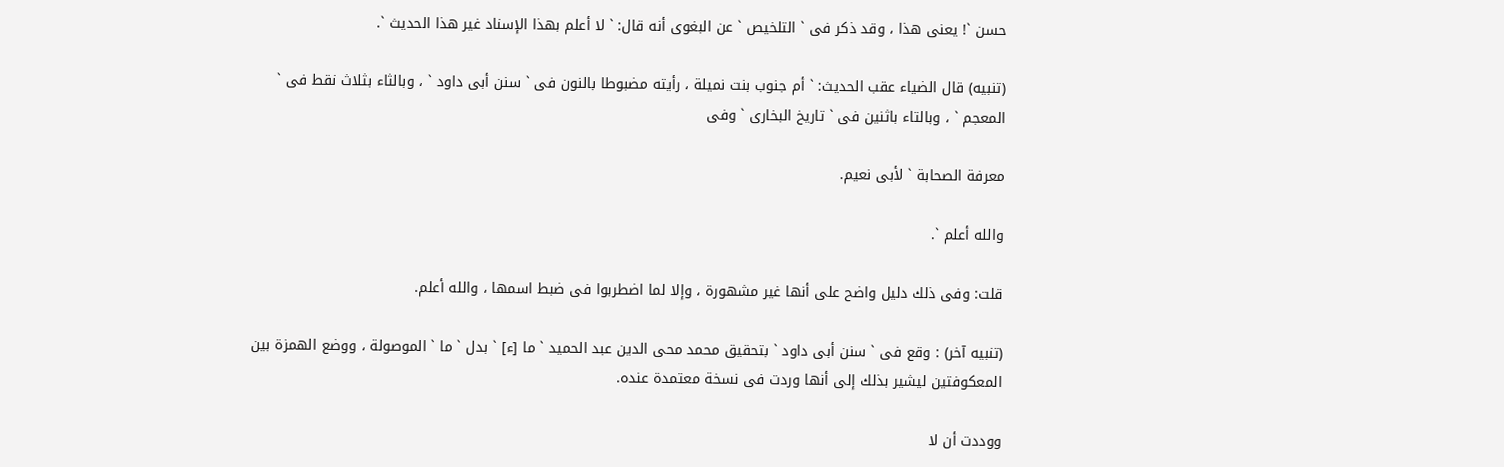حسن `! يعنى هذا ، وقد ذكر فى ` التلخيص ` عن البغوى أنه قال: ` لا أعلم بهذا الإسناد غير هذا الحديث `.

(تنبيه) قال الضياء عقب الحديث: ` أم جنوب بنت نميلة ، رأيته مضبوطا بالنون فى ` سنن أبى داود ` ، وبالثاء بثلاث نقط فى ` المعجم ` ، وبالتاء باثنين فى ` تاريخ البخارى ` وفى

معرفة الصحابة ` لأبى نعيم.

والله أعلم `.

قلت: وفى ذلك دليل واضح على أنها غير مشهورة ، وإلا لما اضطربوا فى ضبط اسمها ، والله أعلم.

(تنبيه آخر) : وقع فى ` سنن أبى داود ` بتحقيق محمد محى الدين عبد الحميد ` ما [ء] ` بدل ` ما ` الموصولة ، ووضع الهمزة بين المعكوفتين ليشير بذلك إلى أنها وردت فى نسخة معتمدة عنده.

ووددت أن لا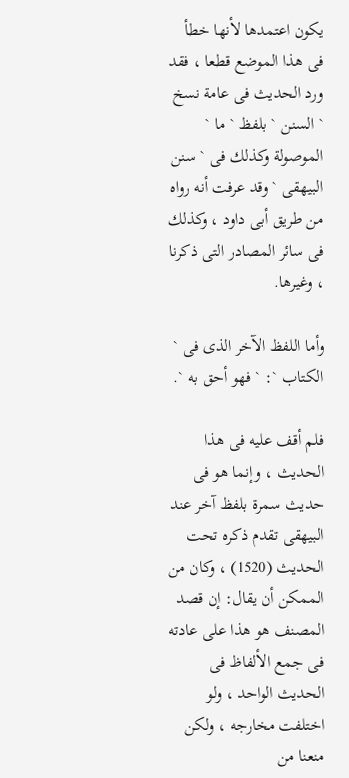يكون اعتمدها لأنها خطأ فى هذا الموضع قطعا ، فقد ورد الحديث فى عامة نسخ ` السنن ` بلفظ ` ما ` الموصولة وكذلك فى ` سنن البيهقى ` وقد عرفت أنه رواه من طريق أبى داود ، وكذلك فى سائر المصادر التى ذكرنا ، وغيرها.

وأما اللفظ الآخر الذى فى ` الكتاب `: ` فهو أحق به `.

فلم أقف عليه فى هذا الحديث ، وإنما هو فى حديث سمرة بلفظ آخر عند البيهقى تقدم ذكره تحت الحديث (1520) ، وكان من الممكن أن يقال: إن قصد المصنف هو هذا على عادته فى جمع الألفاظ فى الحديث الواحد ، ولو اختلفت مخارجه ، ولكن منعنا من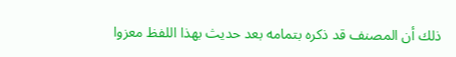ذلك أن المصنف قد ذكره بتمامه بعد حديث بهذا اللفظ معزوا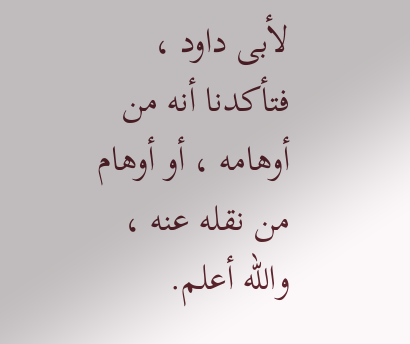لأبى داود ، فتأكدنا أنه من أوهامه ، أو أوهام من نقله عنه ، والله أعلم.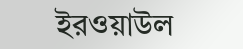ইরওয়াউল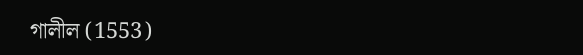গালীল (1553)